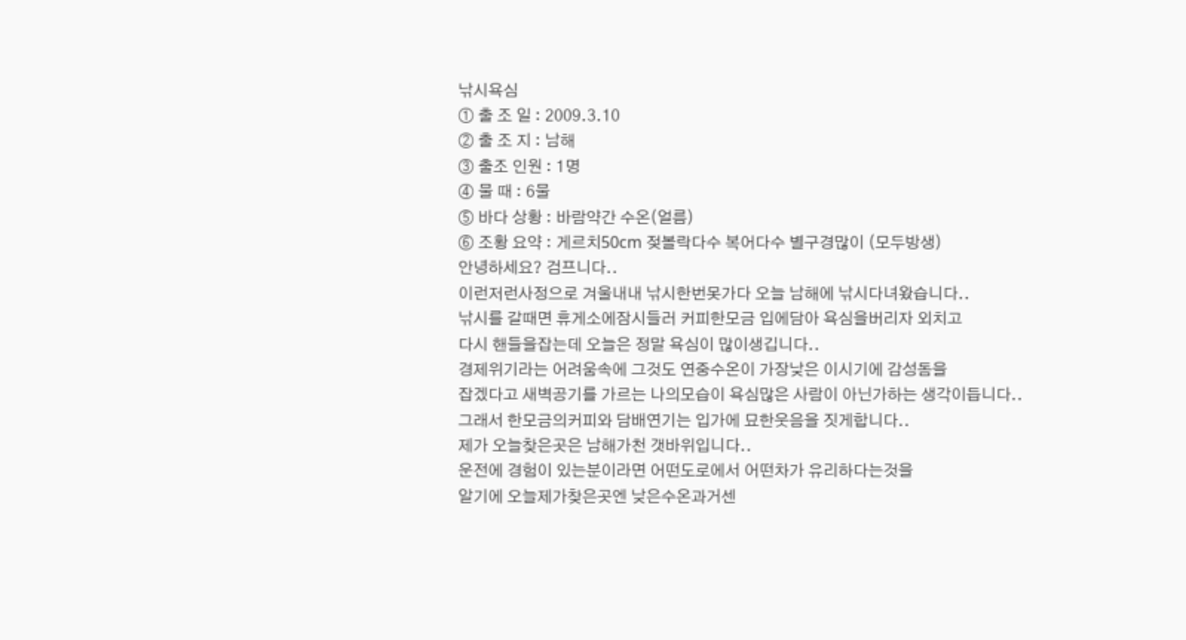낚시욕심
① 출 조 일 : 2009.3.10
② 출 조 지 : 남해
③ 출조 인원 : 1명
④ 물 때 : 6물
⑤ 바다 상황 : 바람약간 수온(얼름)
⑥ 조황 요약 : 게르치50cm 젖볼락다수 복어다수 별구경많이 (모두방생)
안녕하세요? 검프니다..
이런저런사정으로 겨울내내 낚시한번못가다 오늘 남해에 낚시다녀왔습니다..
낚시를 갈때면 휴게소에잠시들러 커피한모금 입에담아 욕심을버리자 외치고
다시 핸들을잡는데 오늘은 정말 욕심이 많이생깁니다..
경제위기라는 어려움속에 그것도 연중수온이 가장낮은 이시기에 감성돔을
잡겠다고 새벽공기를 가르는 나의모습이 욕심많은 사람이 아닌가하는 생각이듭니다..
그래서 한모금의커피와 담배연기는 입가에 묘한웃음을 짓게합니다..
제가 오늘찾은곳은 남해가천 갯바위입니다..
운전에 경험이 있는분이라면 어떤도로에서 어떤차가 유리하다는것을
알기에 오늘제가찾은곳엔 낮은수온과거센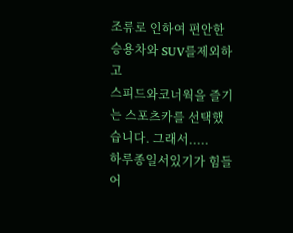조류로 인하여 편안한승용차와 SUV를제외하고
스피드와코너웍을 즐기는 스포츠카를 선택했습니다. 그래서.....
하루종일서있기가 힘들어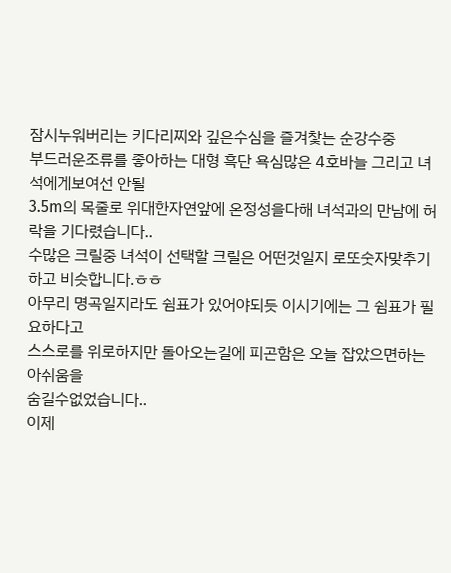잠시누워버리는 키다리찌와 깊은수심을 즐겨찿는 순강수중
부드러운조류를 좋아하는 대형 흑단 욕심많은 4호바늘 그리고 녀석에게보여선 안될
3.5m의 목줄로 위대한자연앞에 온정성을다해 녀석과의 만남에 허락을 기다렸습니다..
수많은 크릴중 녀석이 선택할 크릴은 어떤것일지 로또숫자맞추기하고 비슷합니다.ㅎㅎ
아무리 명곡일지라도 쉼표가 있어야되듯 이시기에는 그 쉼표가 필요하다고
스스로를 위로하지만 돌아오는길에 피곤함은 오늘 잡았으면하는 아쉬움을
숨길수없었습니다..
이제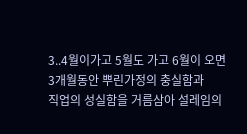3..4월이가고 5월도 가고 6월이 오면 3개월동안 뿌린가정의 충실함과
직업의 성실함을 거름삼아 설레임의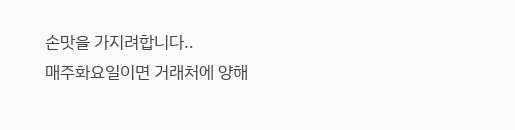손맛을 가지려합니다..
매주화요일이면 거래처에 양해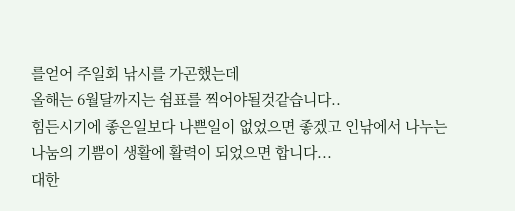를얻어 주일회 낚시를 가곤했는데
올해는 6월달까지는 쉼표를 찍어야될것같습니다..
힘든시기에 좋은일보다 나쁜일이 없었으면 좋겠고 인낚에서 나누는
나눔의 기쁨이 생활에 활력이 되었으면 합니다...
대한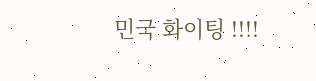민국 화이팅 !!!!